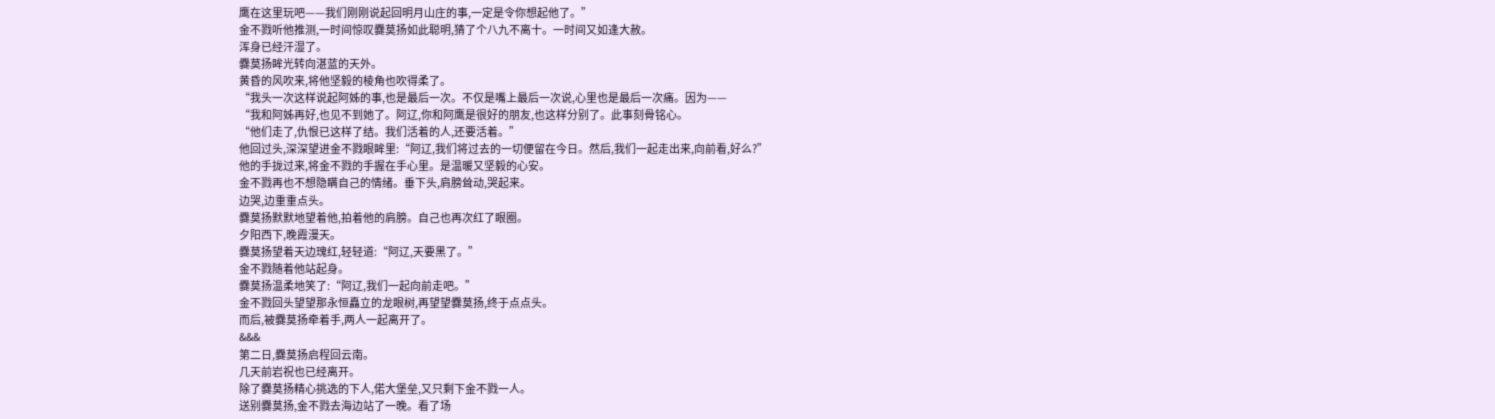鹰在这里玩吧——我们刚刚说起回明月山庄的事,一定是令你想起他了。”
金不戮听他推测,一时间惊叹爨莫扬如此聪明,猜了个八九不离十。一时间又如逢大赦。
浑身已经汗湿了。
爨莫扬眸光转向湛蓝的天外。
黄昏的风吹来,将他坚毅的棱角也吹得柔了。
“我头一次这样说起阿姊的事,也是最后一次。不仅是嘴上最后一次说,心里也是最后一次痛。因为——
“我和阿姊再好,也见不到她了。阿辽,你和阿鹰是很好的朋友,也这样分别了。此事刻骨铭心。
“他们走了,仇恨已这样了结。我们活着的人,还要活着。”
他回过头,深深望进金不戮眼眸里:“阿辽,我们将过去的一切便留在今日。然后,我们一起走出来,向前看,好么?”
他的手拢过来,将金不戮的手握在手心里。是温暖又坚毅的心安。
金不戮再也不想隐瞒自己的情绪。垂下头,肩膀耸动,哭起来。
边哭,边重重点头。
爨莫扬默默地望着他,拍着他的肩膀。自己也再次红了眼圈。
夕阳西下,晚霞漫天。
爨莫扬望着天边瑰红,轻轻道:“阿辽,天要黑了。”
金不戮随着他站起身。
爨莫扬温柔地笑了:“阿辽,我们一起向前走吧。”
金不戮回头望望那永恒矗立的龙眼树,再望望爨莫扬,终于点点头。
而后,被爨莫扬牵着手,两人一起离开了。
&&&
第二日,爨莫扬启程回云南。
几天前岩祝也已经离开。
除了爨莫扬精心挑选的下人,偌大堡垒,又只剩下金不戮一人。
送别爨莫扬,金不戮去海边站了一晚。看了场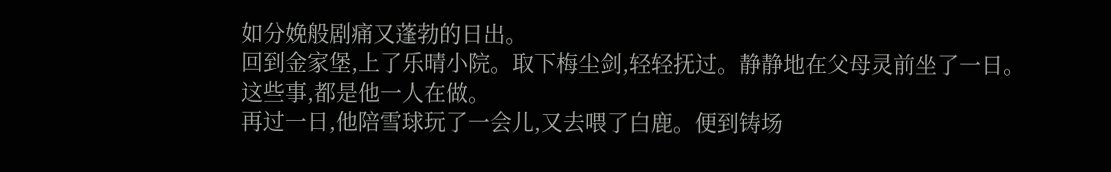如分娩般剧痛又蓬勃的日出。
回到金家堡,上了乐晴小院。取下梅尘剑,轻轻抚过。静静地在父母灵前坐了一日。
这些事,都是他一人在做。
再过一日,他陪雪球玩了一会儿,又去喂了白鹿。便到铸场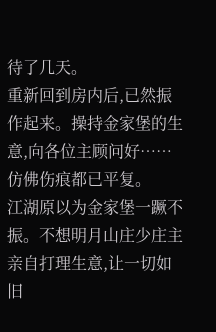待了几天。
重新回到房内后,已然振作起来。操持金家堡的生意,向各位主顾问好……仿佛伤痕都已平复。
江湖原以为金家堡一蹶不振。不想明月山庄少庄主亲自打理生意,让一切如旧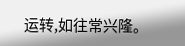运转,如往常兴隆。